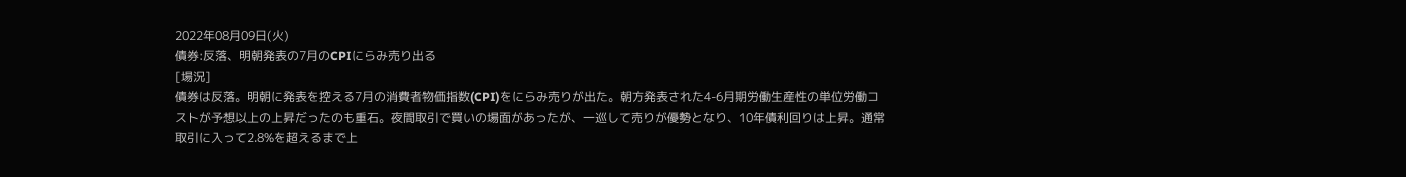2022年08月09日(火)
債券:反落、明朝発表の7月のCPIにらみ売り出る
[場況]
債券は反落。明朝に発表を控える7月の消費者物価指数(CPI)をにらみ売りが出た。朝方発表された4-6月期労働生産性の単位労働コストが予想以上の上昇だったのも重石。夜間取引で買いの場面があったが、一巡して売りが優勢となり、10年債利回りは上昇。通常取引に入って2.8%を超えるまで上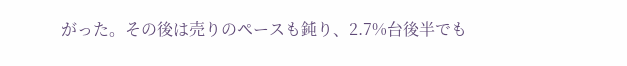がった。その後は売りのペースも鈍り、2.7%台後半でも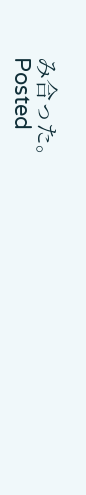み合った。
Posted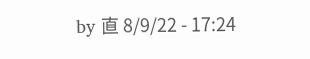by 直 8/9/22 - 17:24